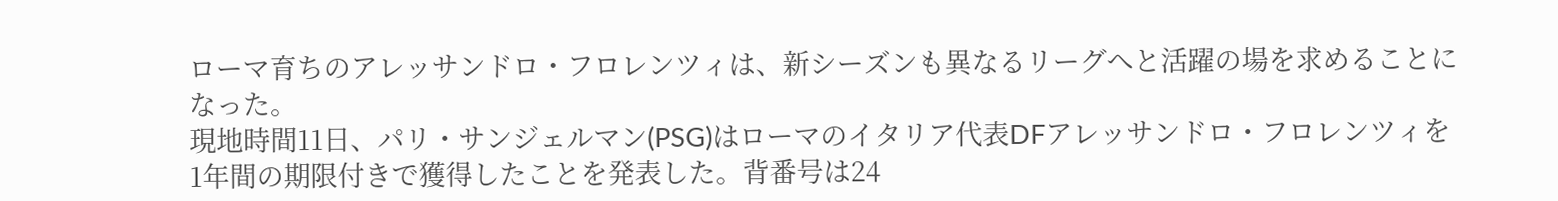ローマ育ちのアレッサンドロ・フロレンツィは、新シーズンも異なるリーグへと活躍の場を求めることになった。
現地時間11日、パリ・サンジェルマン(PSG)はローマのイタリア代表DFアレッサンドロ・フロレンツィを1年間の期限付きで獲得したことを発表した。背番号は24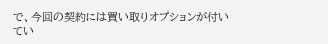で、今回の契約には買い取りオプションが付いてい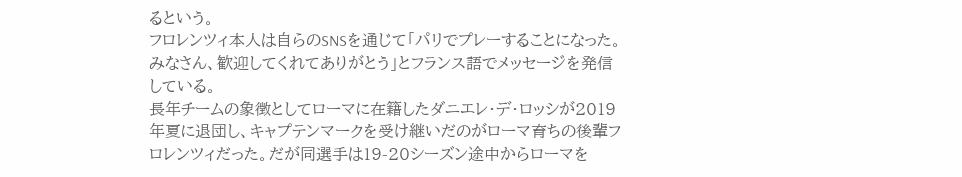るという。
フロレンツィ本人は自らのSNSを通じて「パリでプレーすることになった。みなさん、歓迎してくれてありがとう」とフランス語でメッセージを発信している。
長年チームの象徴としてローマに在籍したダニエレ・デ・ロッシが2019年夏に退団し、キャプテンマークを受け継いだのがローマ育ちの後輩フロレンツィだった。だが同選手は19-20シーズン途中からローマを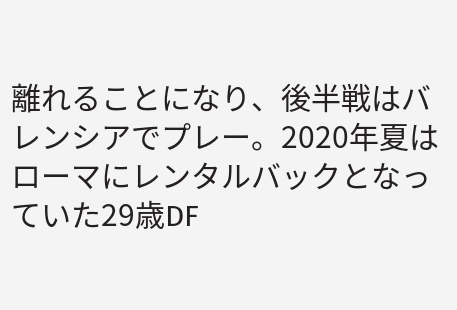離れることになり、後半戦はバレンシアでプレー。2020年夏はローマにレンタルバックとなっていた29歳DF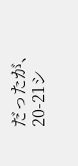だったが、20-21シ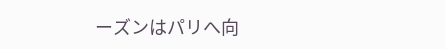ーズンはパリへ向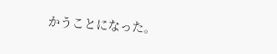かうことになった。